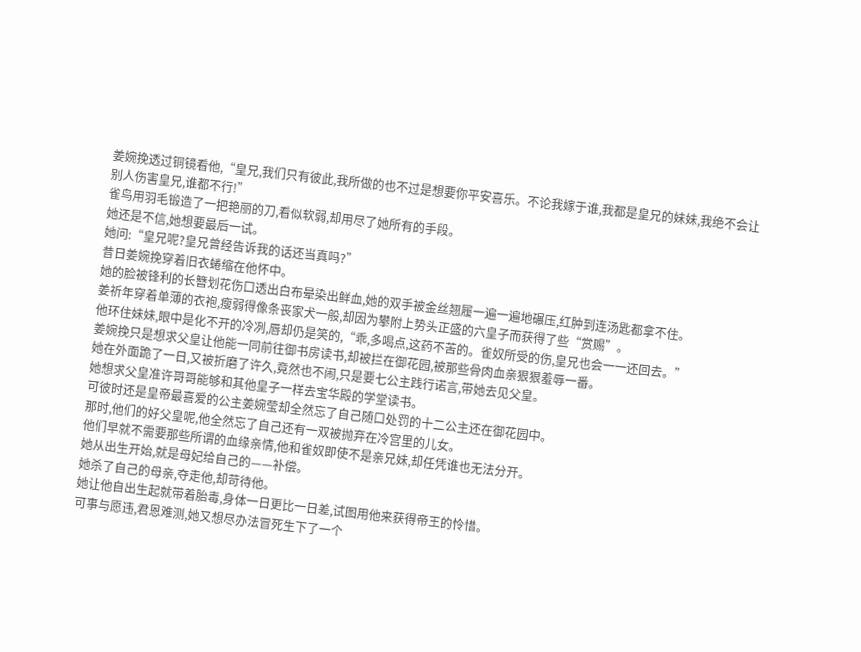姜婉挽透过铜镜看他,“皇兄,我们只有彼此,我所做的也不过是想要你平安喜乐。不论我嫁于谁,我都是皇兄的妹妹,我绝不会让别人伤害皇兄,谁都不行!”
雀鸟用羽毛锻造了一把艳丽的刀,看似软弱,却用尽了她所有的手段。
她还是不信,她想要最后一试。
她问:“皇兄呢?皇兄曾经告诉我的话还当真吗?”
昔日姜婉挽穿着旧衣蜷缩在他怀中。
她的脸被锋利的长簪划花伤口透出白布晕染出鲜血,她的双手被金丝翘履一遍一遍地碾压,红肿到连汤匙都拿不住。
姜祈年穿着单薄的衣袍,瘦弱得像条丧家犬一般,却因为攀附上势头正盛的六皇子而获得了些“赏赐”。
他环住妹妹,眼中是化不开的冷冽,唇却仍是笑的,“乖,多喝点,这药不苦的。雀奴所受的伤,皇兄也会一一还回去。”
姜婉挽只是想求父皇让他能一同前往御书房读书,却被拦在御花园,被那些骨肉血亲狠狠羞辱一番。
她在外面跪了一日,又被折磨了许久,竟然也不闹,只是要七公主践行诺言,带她去见父皇。
她想求父皇准许哥哥能够和其他皇子一样去宝华殿的学堂读书。
可彼时还是皇帝最喜爱的公主姜婉莹却全然忘了自己随口处罚的十二公主还在御花园中。
那时,他们的好父皇呢,他全然忘了自己还有一双被抛弃在冷宫里的儿女。
他们早就不需要那些所谓的血缘亲情,他和雀奴即使不是亲兄妹,却任凭谁也无法分开。
她从出生开始,就是母妃给自己的——补偿。
她杀了自己的母亲,夺走他,却苛待他。
她让他自出生起就带着胎毒,身体一日更比一日差,试图用他来获得帝王的怜惜。
可事与愿违,君恩难测,她又想尽办法冒死生下了一个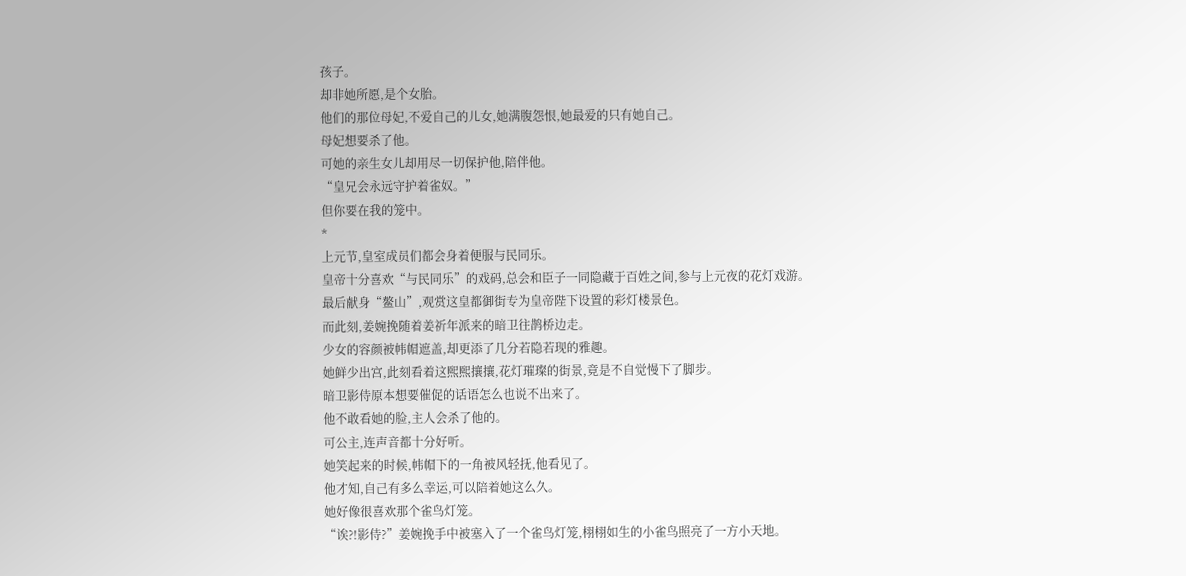孩子。
却非她所愿,是个女胎。
他们的那位母妃,不爱自己的儿女,她满腹怨恨,她最爱的只有她自己。
母妃想要杀了他。
可她的亲生女儿却用尽一切保护他,陪伴他。
“皇兄会永远守护着雀奴。”
但你要在我的笼中。
*
上元节,皇室成员们都会身着便服与民同乐。
皇帝十分喜欢“与民同乐”的戏码,总会和臣子一同隐藏于百姓之间,参与上元夜的花灯戏游。
最后献身“鳌山”,观赏这皇都御街专为皇帝陛下设置的彩灯楼景色。
而此刻,姜婉挽随着姜祈年派来的暗卫往鹊桥边走。
少女的容颜被帏帽遮盖,却更添了几分若隐若现的雅趣。
她鲜少出宫,此刻看着这熙熙攘攘,花灯璀璨的街景,竟是不自觉慢下了脚步。
暗卫影侍原本想要催促的话语怎么也说不出来了。
他不敢看她的脸,主人会杀了他的。
可公主,连声音都十分好听。
她笑起来的时候,帏帽下的一角被风轻抚,他看见了。
他才知,自己有多么幸运,可以陪着她这么久。
她好像很喜欢那个雀鸟灯笼。
“诶?!影侍?”姜婉挽手中被塞入了一个雀鸟灯笼,栩栩如生的小雀鸟照亮了一方小天地。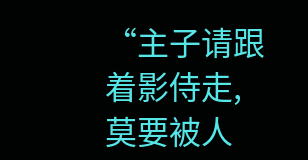“主子请跟着影侍走,莫要被人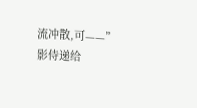流冲散,可——”
影侍递给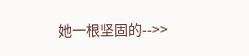她一根坚固的-->>